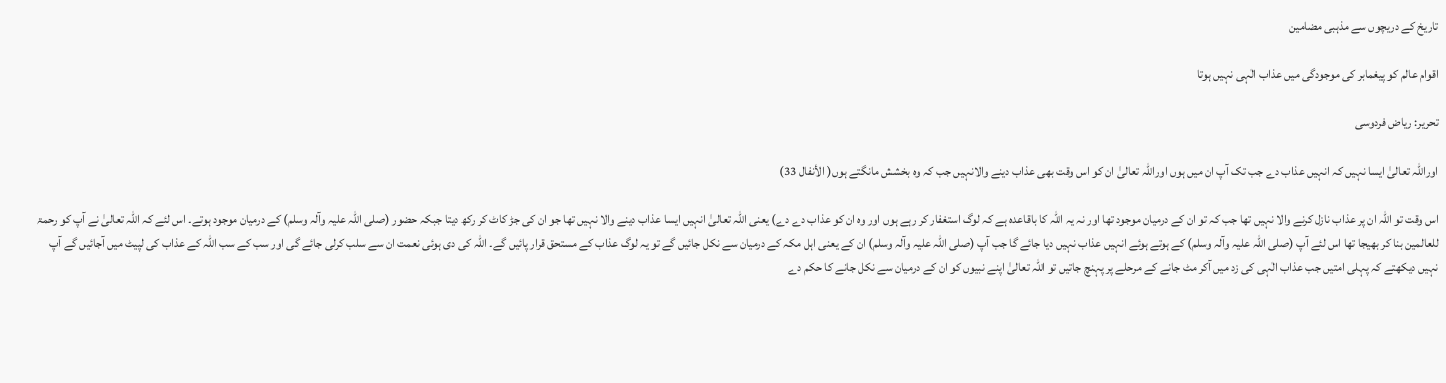تاریخ کے دریچوں سے مذہبی مضامین

اقوام عالم کو پیغمابر کی موجودگی میں عذاب الٰہی نہیں ہوتا

تحریر: ریاض فردوسی

اوراللہ تعالیٰ ایسا نہیں کہ انہیں عذاب دے جب تک آپ ان میں ہوں اوراللہ تعالیٰ ان کو اس وقت بھی عذاب دینے والانہیں جب کہ وہ بخشش مانگتے ہوں( الأنفال 33)

اس وقت تو اللہ ان پر عذاب نازل کرنے والا نہیں تھا جب کہ تو ان کے درمیان موجود تھا اور نہ یہ اللہ کا باقاعدہ ہے کہ لوگ استغفار کر رہے ہوں اور وہ ان کو عذاب دے دے) یعنی اللہ تعالیٰ انہیں ایسا عذاب دینے والا نہیں تھا جو ان کی جڑ کاٹ کر رکھ دیتا جبکہ حضور (صلی اللہ علیہ وآلہ وسلم) کے درمیان موجود ہوتے۔ اس لئے کہ اللہ تعالیٰ نے آپ کو رحمۃ للعالمین بنا کر بھیجا تھا اس لئے آپ (صلی اللہ علیہ وآلہ وسلم) کے ہوتے ہوئے انہیں عذاب نہیں دیا جائے گا جب آپ (صلی اللہ علیہ وآلہ وسلم) ان کے یعنی اہل مکہ کے درمیان سے نکل جائیں گے تو یہ لوگ عذاب کے مستحق قرار پائیں گے۔ اللہ کی دی ہوئی نعمت ان سے سلب کرلی جائے گی اور سب کے سب اللہ کے عذاب کی لپیٹ میں آجائیں گے آپ نہیں دیکھتے کہ پہلی امتیں جب عذاب الٰہی کی زد میں آکر مٹ جانے کے مرحلے پر پہنچ جاتیں تو اللہ تعالیٰ اپنے نبیوں کو ان کے درمیان سے نکل جانے کا حکم دے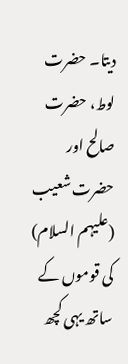دیتا۔ حضرت لوط، حضرت صالح اور حضرت شعیب (علیہم السلام) کی قوموں کے ساتھ یہی کچھ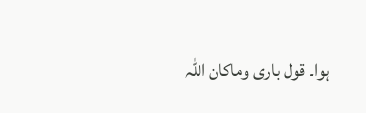ہوا۔ قول باری وماکان اللہ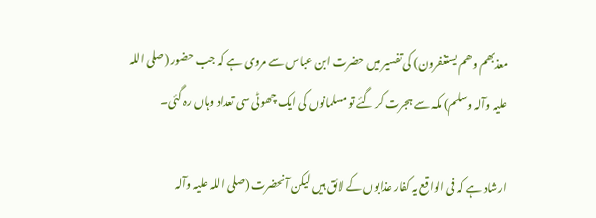معذبھم وھم یستغفرون) کی تفسیر میں حضرت ابن عباس سے مروی ہے کہ جب حضور (صلی اللہ علیہ وآلہ وسلم) مکہ سے ہجرت کر گئے تو مسلمانوں کی ایک چھوٹی سی تعداد وہاں رہ گئی۔

ارشاد ہے کہ فی الواقع یہ کفار عذابوں کے لائق ہیں لیکن آنحضرت (صلی اللہ علیہ وآلہ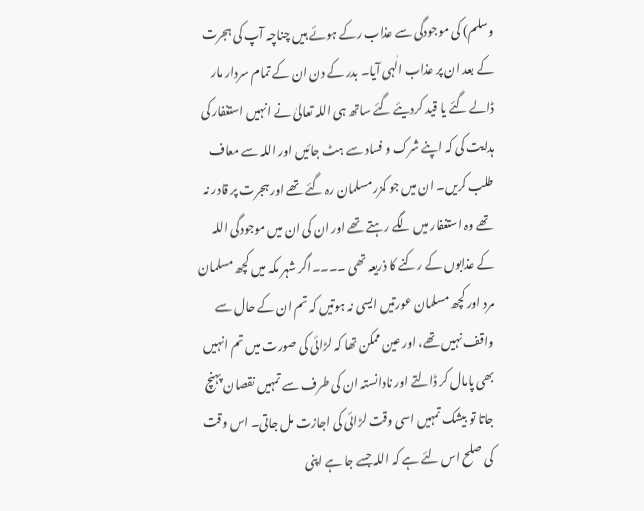وسلم) کی موجودگی سے عذاب رکے ہوئے ہیں چناچہ آپ کی ہجرت کے بعد ان پر عذاب الٰہی آیا۔ بدر کے دن ان کے تمام سردار مار ڈالے گئے یا قید کردیئے گئے ساتھ ہی اللہ تعالیٰ نے انہیں استغفار کی ہدایت کی کہ اپنے شرک و فساد سے ہٹ جائیں اور اللہ سے معاف طلب کریں۔ ان میں جو کمزر مسلمان رہ گئے تھے اور ہجرت پر قادر نہ تھے وہ استغفار میں لگے رہتے تھے اور ان کی ان میں موجودگی اللہ کے عذابوں کے رکنے کا ذریعہ تھی ۔۔۔۔اگر شہر مکہ میں کچھ مسلمان مرد اور کچھ مسلمان عورتیں ایسی نہ ہوتیں کہ تم ان کے حال سے واقف نہیں تھے، اور عین ممکن تھا کہ لڑائی کی صورت میں تم انہیں بھی پامال کر ڈالتے اور نادانستہ ان کی طرف سے تمہیں نقصان پہنچ جاتا تو بیشک تمہیں اسی وقت لڑائی کی اجازت مل جاتی۔ اس وقت کی صلح اس لئے ہے کہ اللہ جسے جا ہے اپنی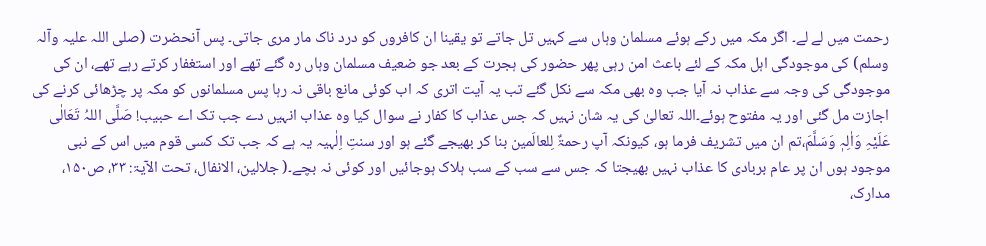رحمت میں لے لے۔ اگر مکہ میں رکے ہوئے مسلمان وہاں سے کہیں تل جاتے تو یقینا ان کافروں کو درد ناک مار مری جاتی۔ پس آنحضرت (صلی اللہ علیہ وآلہ وسلم) کی موجودگی اہل مکہ کے لئے باعث امن رہی پھر حضور کی ہجرت کے بعد جو ضعیف مسلمان وہاں رہ گئے تھے اور استغفار کرتے رہے تھے، ان کی موجودگی کی وجہ سے عذاب نہ آیا جب وہ بھی مکہ سے نکل گئے تب یہ آیت اتری کہ اب کوئی مانع باقی نہ رہا پس مسلمانوں کو مکہ پر چڑھائی کرنے کی اجازت مل گئی اور یہ مفتوح ہوئے۔اللہ تعالیٰ کی یہ شان نہیں کہ جس عذاب کا کفار نے سوال کیا وہ عذاب انہیں دے جب تک اے حبیب! صَلَّی اللہُ تَعَالٰی عَلَیْہِ وَاٰلِہٖ وَسَلَّمَ،تم ان میں تشریف فرما ہو، کیونکہ آپ رحمۃٌ لِلعالَمین بنا کر بھیجے گئے ہو اور سنتِ اِلٰہیہ یہ ہے کہ جب تک کسی قوم میں اس کے نبی موجود ہوں ان پر عام بربادی کا عذاب نہیں بھیجتا کہ جس سے سب کے سب ہلاک ہوجائیں اور کوئی نہ بچے۔( جلالین، الانفال، تحت الآیۃ: ۳۳، ص۱۵۰، مدارک،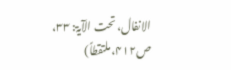الانفال، تحت الآیۃ: ۳۳، ص۴۱۲، ملتقطاً)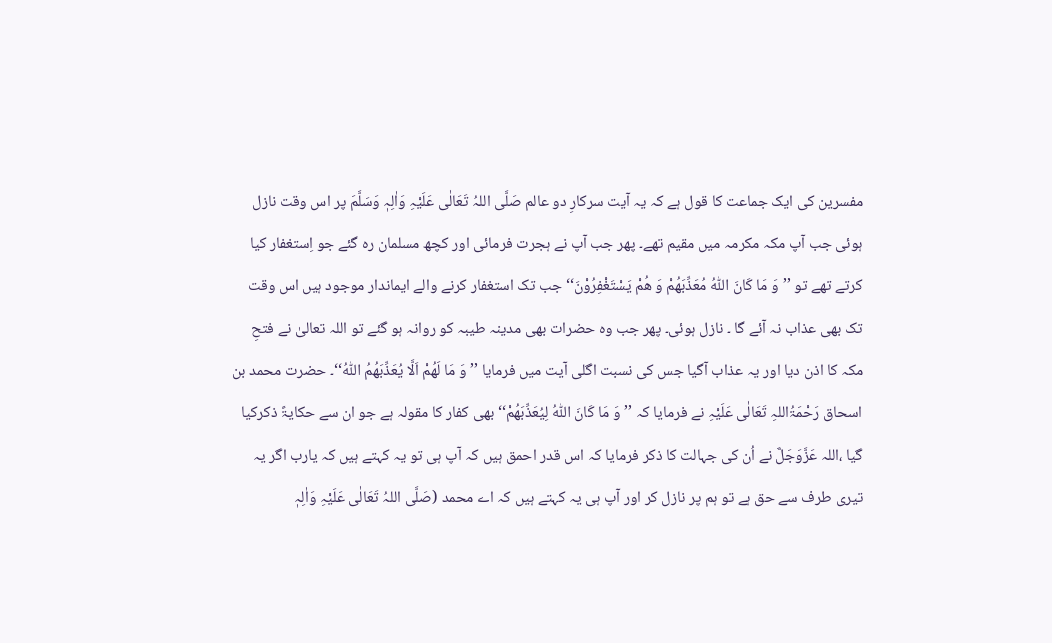مفسرین کی ایک جماعت کا قول ہے کہ یہ آیت سرکارِ دو عالم صَلَّی اللہُ تَعَالٰی عَلَیْہِ وَاٰلِہٖ وَسَلَّمَ پر اس وقت نازل ہوئی جب آپ مکہ مکرمہ میں مقیم تھے۔ پھر جب آپ نے ہجرت فرمائی اور کچھ مسلمان رہ گئے جو اِستغفار کیا کرتے تھے تو ’’وَ مَا كَانَ اللّٰهُ مُعَذِّبَهُمْ وَ هُمْ یَسْتَغْفِرُوْنَ‘‘ جب تک استغفار کرنے والے ایماندار موجود ہیں اس وقت تک بھی عذاب نہ آئے گا ۔ نازل ہوئی۔ پھر جب وہ حضرات بھی مدینہ طیبہ کو روانہ ہو گئے تو اللہ تعالیٰ نے فتحِ مکہ کا اذن دیا اور یہ عذاب آگیا جس کی نسبت اگلی آیت میں فرمایا ’’وَ مَا لَهُمْ اَلَّا یُعَذِّبَهُمُ اللّٰهُ‘‘۔ حضرت محمد بن اسحاق رَحْمَۃُاللہِ تَعَالٰی عَلَیْہِ نے فرمایا کہ ’’وَ مَا كَانَ اللّٰهُ لِیُعَذِّبَهُمْ‘‘ بھی کفار کا مقولہ ہے جو ان سے حکایۃً ذکرکیا گیا ،اللہ عَزَّوَجَلَّ نے اُن کی جہالت کا ذکر فرمایا کہ اس قدر احمق ہیں کہ آپ ہی تو یہ کہتے ہیں کہ یارب اگر یہ تیری طرف سے حق ہے تو ہم پر نازل کر اور آپ ہی یہ کہتے ہیں کہ اے محمد (صَلَّی اللہُ تَعَالٰی عَلَیْہِ وَاٰلِہٖ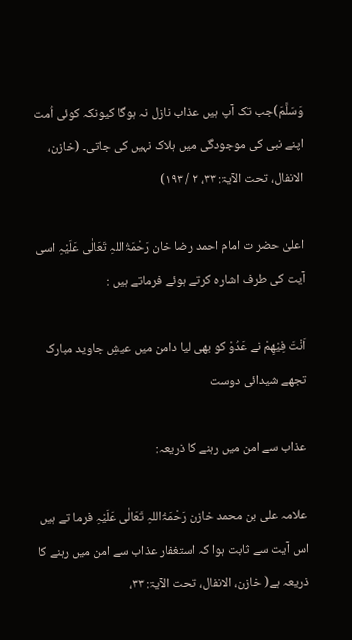وَسَلَّمَ)جب تک آپ ہیں عذاب نازل نہ ہوگا کیونکہ کوئی اُمت اپنے نبی کی موجودگی میں ہلاک نہیں کی جاتی۔ (خازن، الانفال، تحت الآیۃ: ۳۳، ۲ / ۱۹۳)

اعلیٰ حضر ت امام احمد رضا خان رَحْمَۃُاللہِ تَعَالٰی عَلَیْہِ اسی آیت کی طرف اشارہ کرتے ہوئے فرماتے ہیں :

اَنْتَ فِیْهِمْ نے عَدُوْ کو بھی لیا دامن میں عیشِ جاوید مبارک تجھے شیدائی دوست

عذاب سے امن میں رہنے کا ذریعہ:

علامہ علی بن محمد خازن رَحْمَۃُاللہِ تَعَالٰی عَلَیْہِ فرما تے ہیں اس آیت سے ثابت ہوا کہ استغفار عذاب سے امن میں رہنے کا ذریعہ ہے( خازن، الانفال، تحت الآیۃ: ۳۳،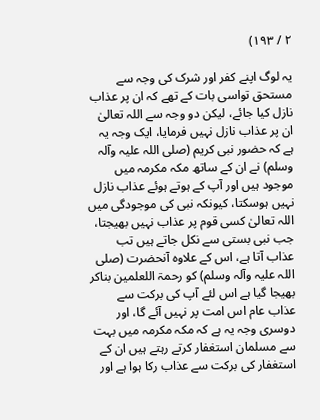۲ / ۱۹۳)

یہ لوگ اپنے کفر اور شرک کی وجہ سے مستحق تواسی بات کے تھے کہ ان پر عذاب نازل کیا جائے، لیکن دو وجہ سے اللہ تعالیٰ ان پر عذاب نازل نہیں فرمایا، ایک وجہ یہ ہے کہ حضور نبی کریم (صلی اللہ علیہ وآلہ وسلم) نے ان کے ساتھ مکہ مکرمہ میں موجود ہیں اور آپ کے ہوتے ہوئے عذاب نازل نہیں ہوسکتا، کیونکہ نبی کی موجودگی میں اللہ تعالیٰ کسی قوم پر عذاب نہیں بھیجتا، جب نبی بستی سے نکل جاتے ہیں تب عذاب آتا ہے، اس کے علاوہ آنحضرت (صلی اللہ علیہ وآلہ وسلم) کو رحمۃ اللعلمین بناکر بھیجا گیا ہے اس لئے آپ کی برکت سے عذاب عام اس امت پر نہیں آئے گا، اور دوسری وجہ یہ ہے کہ مکہ مکرمہ میں بہت سے مسلمان استغفار کرتے رہتے ہیں ان کے استغفار کی برکت سے عذاب رکا ہوا ہے اور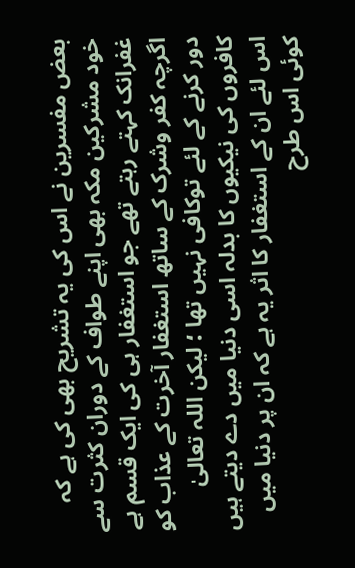بعض مفسرین نے اس کی یہ تشریح بھی کی ہے کہ خود مشرکین مکہ بھی اپنے طواف کے دوران کثرت سے غفرانک کہتے رہتے تھے جو استغفار ہی کی ایک قسم ہے اگرچہ کفر وشرک کے ساتھ استغفار آخرت کے عذاب کو دور کرنے کے لئے توکافی نہیں تھا ؛ لیکن اللہ تعالیٰ کافروں کی نیکیوں کا بدلہ اسی دنیا میں دے دیتے ہیں اس لئے ان کے استغفار کا اثر یہ ہے کہ ان پر دنیا میں کوئی اس طرح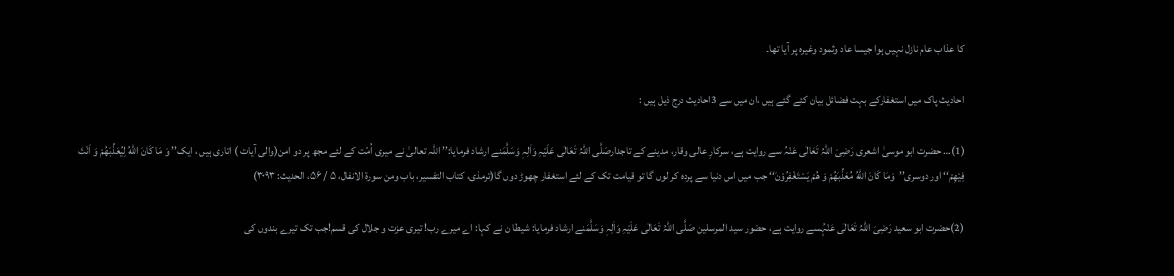کا عذاب عام نازل نہیں ہوا جیسا عاد وثمود وغیرہ پر آیا تھا۔

احادیث پاک میں استغفارکے بہت فضائل بیان کئے گئے ہیں ،ان میں سے 3احادیث درج ذیل ہیں :

(1)… حضرت ابو موسیٰ اشعری رَضِیَ اللہُ تَعَالٰی عَنْہُ سے روایت ہے، سرکارِ عالی وقار، مدینے کے تاجدارصَلَّی اللہُ تَعَالٰی عَلَیْہِ وَاٰلِہٖ وَسَلَّمَنے ارشاد فرمایا:’’ اللہ تعالیٰ نے میری اُمّت کے لئے مجھ پر دو امن(والی آیات ) اتاری ہیں ، ایک’’ وَ مَا كَانَ اللّٰهُ لِیُعَذِّبَهُمْ وَ اَنْتَ فِیْهِمْ‘‘ اور دوسری’’وَمَا كَانَ اللّٰهُ مُعَذِّبَهُمْ وَ هُمْ یَسْتَغْفِرُوْنَ‘‘ جب میں اس دنیا سے پردہ کر لوں گا تو قیامت تک کے لئے استغفار چھوڑ دوں گا(ترمذی، کتاب التفسیر، باب ومن سورۃ الانفال، ۵ / ۵۶، الحدیث: ۳۰۹۳)

(2)حضرت ابو سعید رَضِیَ اللہُ تَعَالٰی عَنْہُسے روایت ہے، حضور سید المرسلین صَلَّی اللہُ تَعَالٰی عَلَیْہِ وَاٰلِہٖ وَسَلَّمَنے ارشاد فرمایا: شیطا ن نے کہا: اے میرے رب! تیری عزت و جلال کی قسم!جب تک تیرے بندوں کی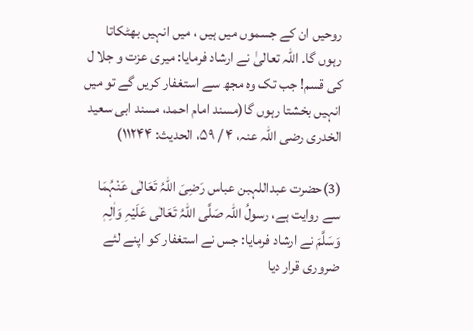روحیں ان کے جسموں میں ہیں ، میں انہیں بھٹکاتا رہوں گا۔ اللہ تعالیٰ نے ارشاد فرمایا: میری عزت و جلا ل کی قسم! جب تک وہ مجھ سے استغفار کریں گے تو میں انہیں بخشتا رہوں گا(مسند امام احمد، مسند ابی سعید الخدری رضی اللہ عنہ، ۴ / ۵۹، الحدیث: ۱۱۲۴۴)

(3)حضرت عبداللہبن عباس رَضِیَ اللہُ تَعَالٰی عَنْہُمَا سے روایت ہے، رسولُ اللہ صَلَّی اللہُ تَعَالٰی عَلَیْہِ وَاٰلِہٖ وَسَلَّمَ نے ارشاد فرمایا: جس نے استغفار کو اپنے لئے ضروری قرار دیا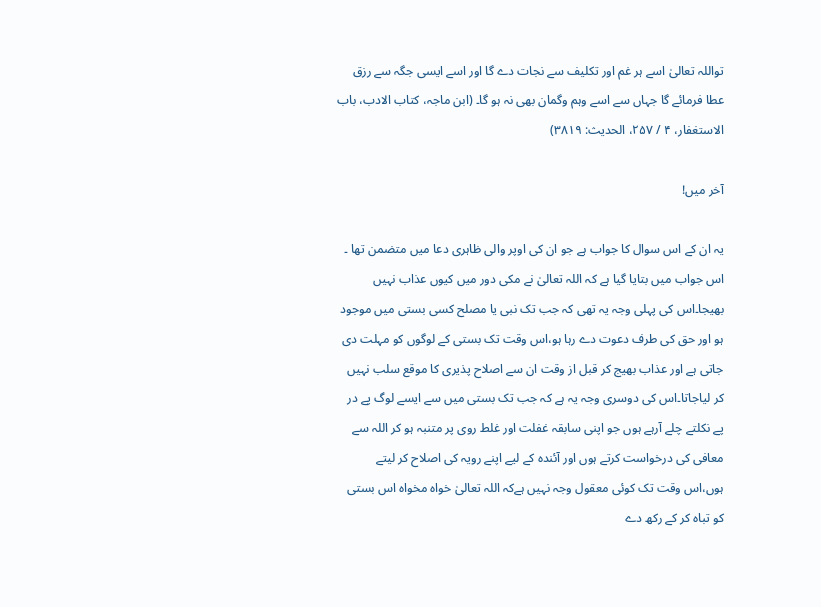تواللہ تعالیٰ اسے ہر غم اور تکلیف سے نجات دے گا اور اسے ایسی جگہ سے رزق عطا فرمائے گا جہاں سے اسے وہم وگمان بھی نہ ہو گا۔ (ابن ماجہ، کتاب الادب، باب الاستغفار، ۴ / ۲۵۷، الحدیث: ۳۸۱۹)

آخر میں!

یہ ان کے اس سوال کا جواب ہے جو ان کی اوپر والی ظاہری دعا میں متضمن تھا ۔ اس جواب میں بتایا گیا ہے کہ اللہ تعالیٰ نے مکی دور میں کیوں عذاب نہیں بھیجا۔اس کی پہلی وجہ یہ تھی کہ جب تک نبی یا مصلح کسی بستی میں موجود ہو اور حق کی طرف دعوت دے رہا ہو،اس وقت تک بستی کے لوگوں کو مہلت دی جاتی ہے اور عذاب بھیج کر قبل از وقت ان سے اصلاح پذیری کا موقع سلب نہیں کر لیاجاتا۔اس کی دوسری وجہ یہ ہے کہ جب تک بستی میں سے ایسے لوگ پے در پے نکلتے چلے آرہے ہوں جو اپنی سابقہ غفلت اور غلط روی پر متنبہ ہو کر اللہ سے معافی کی درخواست کرتے ہوں اور آئندہ کے لیے اپنے رویہ کی اصلاح کر لیتے ہوں،اس وقت تک کوئی معقول وجہ نہیں ہےکہ اللہ تعالیٰ خواہ مخواہ اس بستی کو تباہ کر کے رکھ دے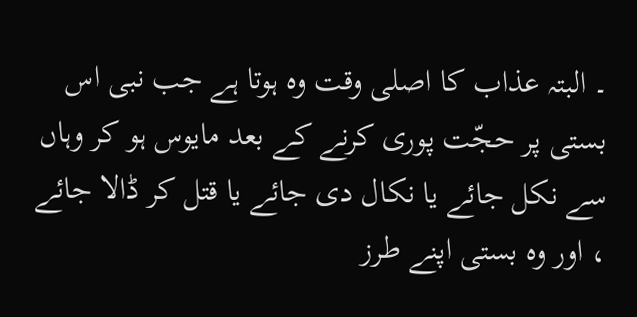۔ البتہ عذاب کا اصلی وقت وہ ہوتا ہے جب نبی اس بستی پر حجّت پوری کرنے کے بعد مایوس ہو کر وہاں سے نکل جائے یا نکال دی جائے یا قتل کر ڈالا جائے ، اور وہ بستی اپنے طرز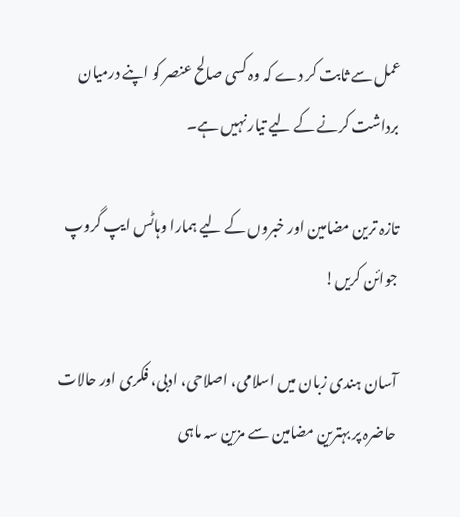عمل سے ثابت کر دے کہ وہ کسی صالح عنصر کو اپنے درمیان برداشت کرنے کے لیے تیار نہیں ہے۔

تازہ ترین مضامین اور خبروں کے لیے ہمارا وہاٹس ایپ گروپ جوائن کریں!

آسان ہندی زبان میں اسلامی، اصلاحی، ادبی، فکری اور حالات حاضرہ پر بہترین مضامین سے مزین سہ ماہی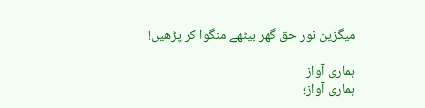میگزین نور حق گھر بیٹھے منگوا کر پڑھیں!

ہماری آواز
ہماری آواز؛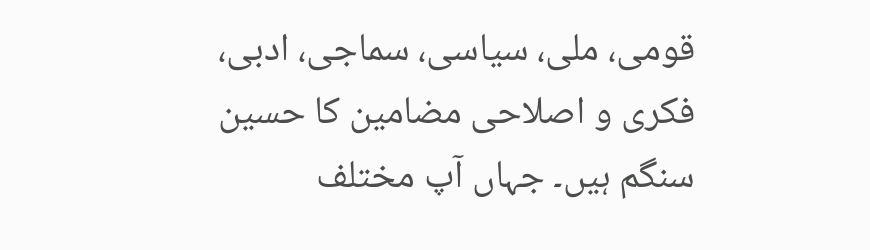قومی، ملی، سیاسی، سماجی، ادبی، فکری و اصلاحی مضامین کا حسین سنگم ہیں۔ جہاں آپ مختلف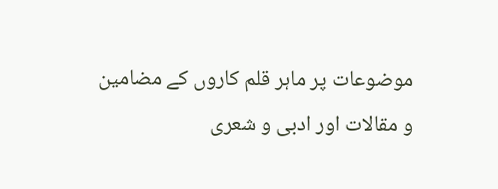موضوعات پر ماہر قلم کاروں کے مضامین و مقالات اور ادبی و شعری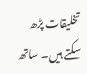تخلیقات پڑھ سکتے ہیں۔ ساتھ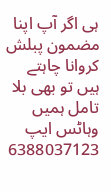ہی اگر آپ اپنا مضمون پبلش کروانا چاہتے ہیں تو بھی بلا تامل ہمیں وہاٹس ایپ 6388037123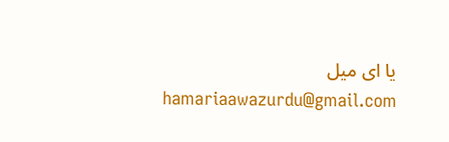یا ای میل hamariaawazurdu@gmail.com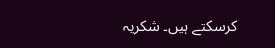کرسکتے ہیں۔ شکریہ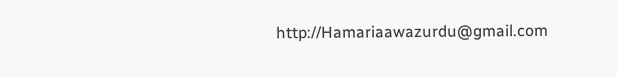http://Hamariaawazurdu@gmail.com